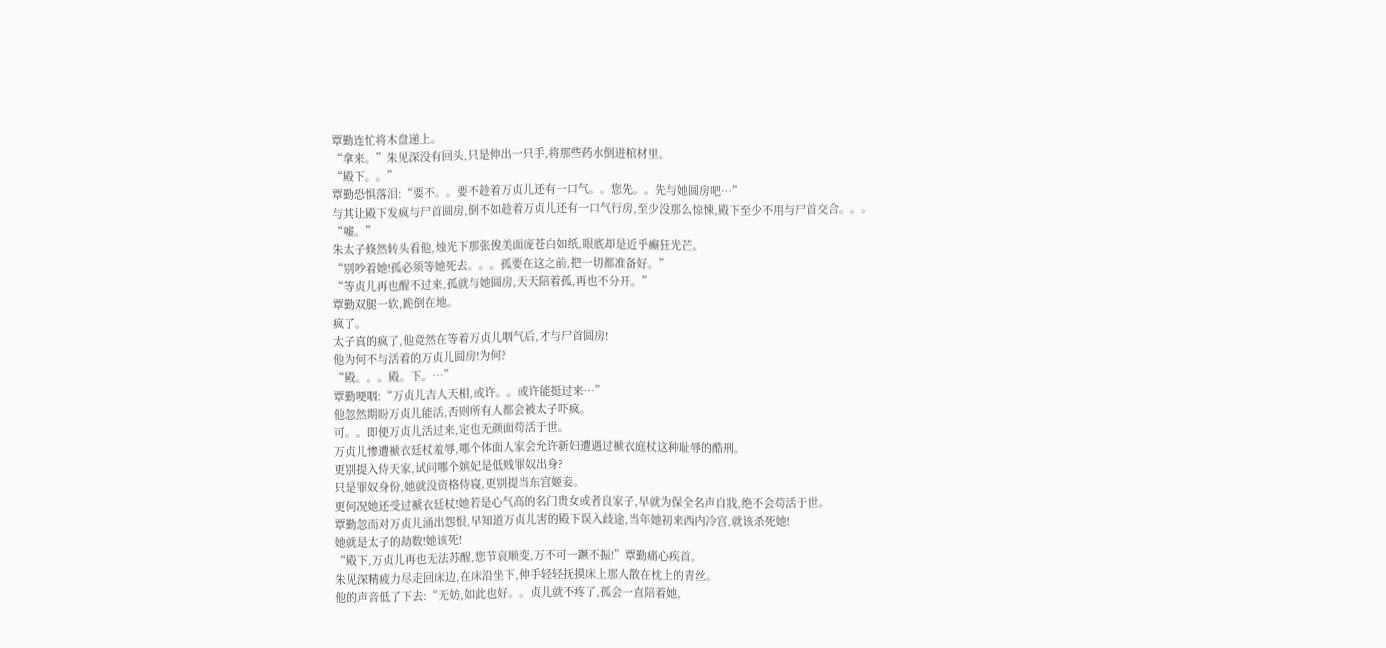覃勤连忙将木盘递上。
“拿来。”朱见深没有回头,只是伸出一只手,将那些药水倒进棺材里。
“殿下。。”
覃勤恐惧落泪:“要不。。要不趁着万贞儿还有一口气。。您先。。先与她圆房吧…”
与其让殿下发疯与尸首圆房,倒不如趁着万贞儿还有一口气行房,至少没那么惊悚,殿下至少不用与尸首交合。。。
“嘘。”
朱太子倏然转头看他,烛光下那张俊美面庞苍白如纸,眼底却是近乎癫狂光芒。
“别吵着她!孤必须等她死去。。。孤要在这之前,把一切都准备好。”
“等贞儿再也醒不过来,孤就与她圆房,天天陪着孤,再也不分开。”
覃勤双腿一软,跪倒在地。
疯了。
太子真的疯了,他竟然在等着万贞儿咽气后,才与尸首圆房!
他为何不与活着的万贞儿圆房!为何?
“殿。。。殿。下。…”
覃勤哽咽:“万贞儿吉人天相,或许。。或许能挺过来…”
他忽然期盼万贞儿能活,否则所有人都会被太子吓疯。
可。。即便万贞儿活过来,定也无颜面苟活于世。
万贞儿惨遭褫衣廷杖羞辱,哪个体面人家会允许新妇遭遇过褫衣庭杖这种耻辱的酷刑。
更别提入侍天家,试问哪个嫔妃是低贱罪奴出身?
只是罪奴身份,她就没资格侍寝,更别提当东宫姬妾。
更何况她还受过褫衣廷杖!她若是心气高的名门贵女或者良家子,早就为保全名声自戕,绝不会苟活于世。
覃勤忽而对万贞儿涌出怨恨,早知道万贞儿害的殿下误入歧途,当年她初来西内冷宫,就该杀死她!
她就是太子的劫数!她该死!
“殿下,万贞儿再也无法苏醒,您节哀顺变,万不可一蹶不振!”覃勤痛心疾首。
朱见深精疲力尽走回床边,在床沿坐下,伸手轻轻抚摸床上那人散在枕上的青丝。
他的声音低了下去:“无妨,如此也好。。贞儿就不疼了,孤会一直陪着她,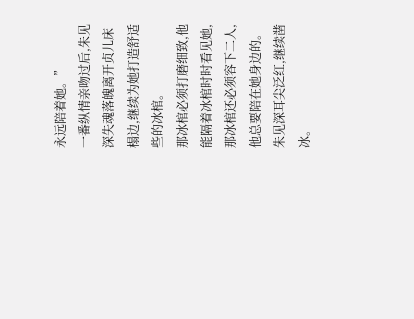永远陪着她。”
一番纵情亲吻过后,朱见深失魂落魄离开贞儿床榻边,继续为她打造舒适些的冰棺。
那冰棺必须打磨细致,他能隔着冰棺时时看见她,那冰棺还必须容下二人,他总要陪在她身边的。
朱见深耳尖泛红,继续凿冰。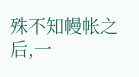殊不知幔帐之后,一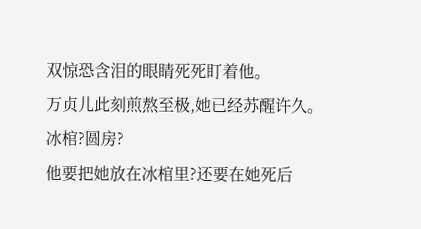双惊恐含泪的眼睛死死盯着他。
万贞儿此刻煎熬至极,她已经苏醒许久。
冰棺?圆房?
他要把她放在冰棺里?还要在她死后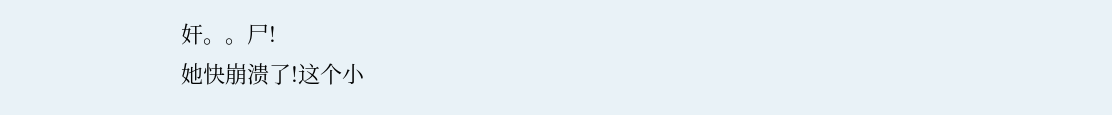奸。。尸!
她快崩溃了!这个小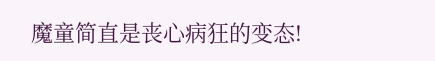魔童简直是丧心病狂的变态!